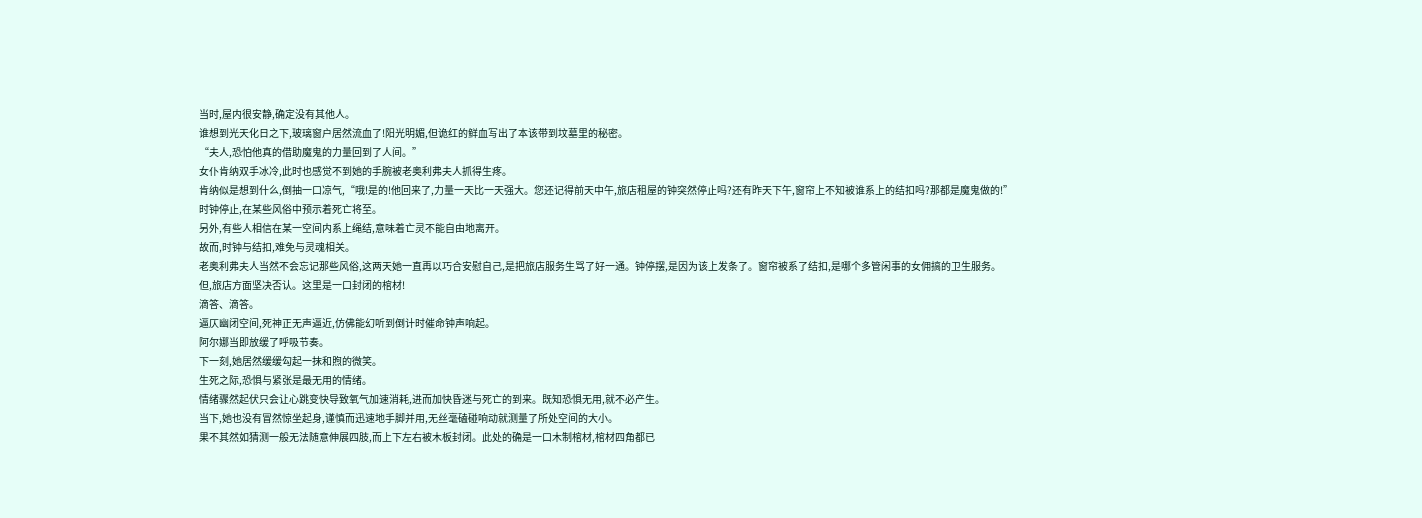当时,屋内很安静,确定没有其他人。
谁想到光天化日之下,玻璃窗户居然流血了!阳光明媚,但诡红的鲜血写出了本该带到坟墓里的秘密。
“夫人,恐怕他真的借助魔鬼的力量回到了人间。”
女仆肯纳双手冰冷,此时也感觉不到她的手腕被老奥利弗夫人抓得生疼。
肯纳似是想到什么,倒抽一口凉气,“哦!是的!他回来了,力量一天比一天强大。您还记得前天中午,旅店租屋的钟突然停止吗?还有昨天下午,窗帘上不知被谁系上的结扣吗?那都是魔鬼做的!”
时钟停止,在某些风俗中预示着死亡将至。
另外,有些人相信在某一空间内系上绳结,意味着亡灵不能自由地离开。
故而,时钟与结扣,难免与灵魂相关。
老奥利弗夫人当然不会忘记那些风俗,这两天她一直再以巧合安慰自己,是把旅店服务生骂了好一通。钟停摆,是因为该上发条了。窗帘被系了结扣,是哪个多管闲事的女佣搞的卫生服务。
但,旅店方面坚决否认。这里是一口封闭的棺材!
滴答、滴答。
逼仄幽闭空间,死神正无声逼近,仿佛能幻听到倒计时催命钟声响起。
阿尔娜当即放缓了呼吸节奏。
下一刻,她居然缓缓勾起一抹和煦的微笑。
生死之际,恐惧与紧张是最无用的情绪。
情绪骤然起伏只会让心跳变快导致氧气加速消耗,进而加快昏迷与死亡的到来。既知恐惧无用,就不必产生。
当下,她也没有冒然惊坐起身,谨慎而迅速地手脚并用,无丝毫磕碰响动就测量了所处空间的大小。
果不其然如猜测一般无法随意伸展四肢,而上下左右被木板封闭。此处的确是一口木制棺材,棺材四角都已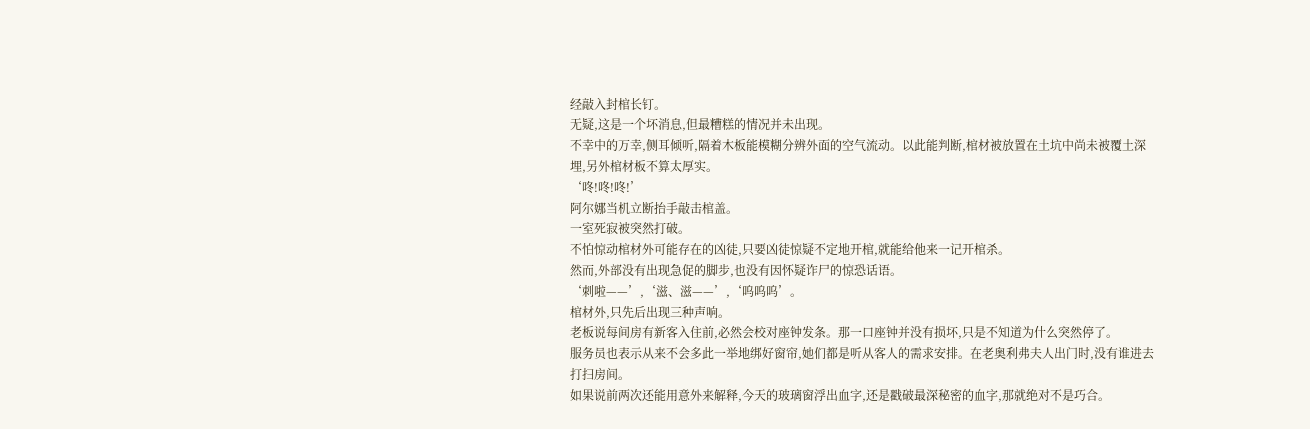经敲入封棺长钉。
无疑,这是一个坏消息,但最糟糕的情况并未出现。
不幸中的万幸,侧耳倾听,隔着木板能模糊分辨外面的空气流动。以此能判断,棺材被放置在土坑中尚未被覆土深埋,另外棺材板不算太厚实。
‘咚!咚!咚!’
阿尔娜当机立断抬手敲击棺盖。
一室死寂被突然打破。
不怕惊动棺材外可能存在的凶徒,只要凶徒惊疑不定地开棺,就能给他来一记开棺杀。
然而,外部没有出现急促的脚步,也没有因怀疑诈尸的惊恐话语。
‘刺啦——’,‘滋、滋——’,‘呜呜呜’。
棺材外,只先后出现三种声响。
老板说每间房有新客入住前,必然会校对座钟发条。那一口座钟并没有损坏,只是不知道为什么突然停了。
服务员也表示从来不会多此一举地绑好窗帘,她们都是听从客人的需求安排。在老奥利弗夫人出门时,没有谁进去打扫房间。
如果说前两次还能用意外来解释,今天的玻璃窗浮出血字,还是戳破最深秘密的血字,那就绝对不是巧合。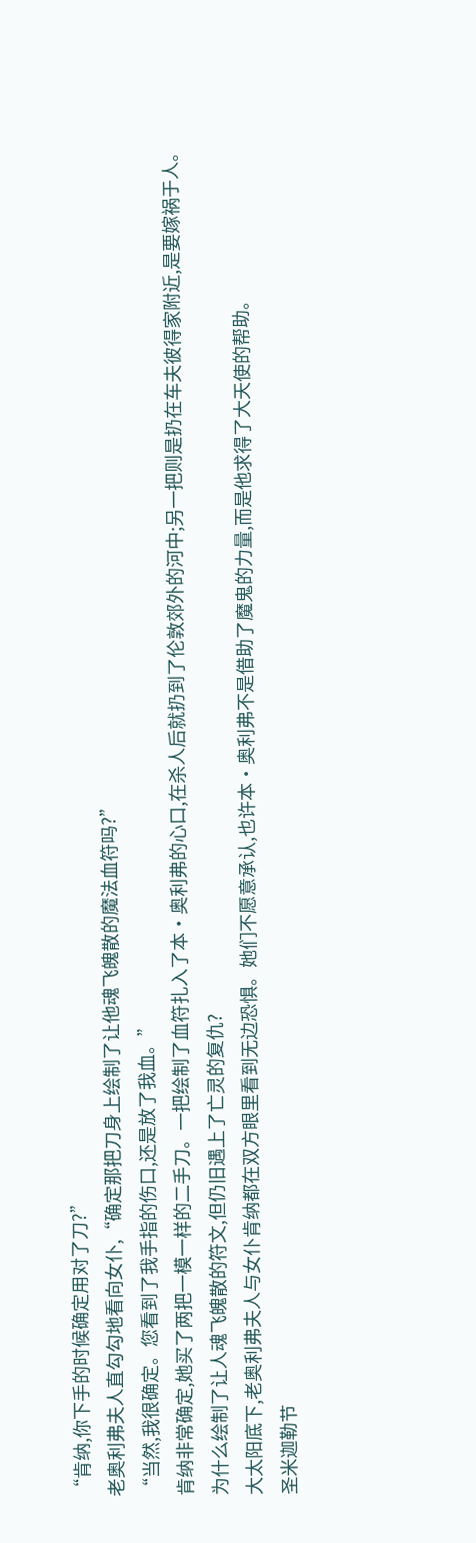“肯纳,你下手的时候确定用对了刀?”
老奥利弗夫人直勾勾地看向女仆,“确定那把刀身上绘制了让他魂飞魄散的魔法血符吗?”
“当然,我很确定。您看到了我手指的伤口,还是放了我血。”
肯纳非常确定,她买了两把一模一样的二手刀。一把绘制了血符扎入了本·奥利弗的心口,在杀人后就扔到了伦敦郊外的河中;另一把则是扔在车夫彼得家附近,是要嫁祸于人。
为什么绘制了让人魂飞魄散的符文,但仍旧遇上了亡灵的复仇?
大太阳底下,老奥利弗夫人与女仆肯纳都在双方眼里看到无边恐惧。她们不愿意承认,也许本·奥利弗不是借助了魔鬼的力量,而是他求得了大天使的帮助。
圣米迦勒节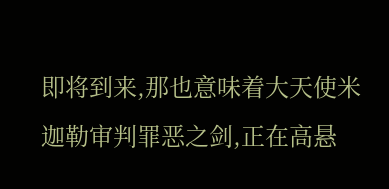即将到来,那也意味着大天使米迦勒审判罪恶之剑,正在高悬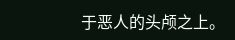于恶人的头颅之上。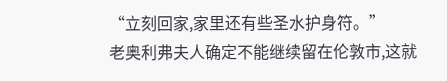“立刻回家,家里还有些圣水护身符。”
老奥利弗夫人确定不能继续留在伦敦市,这就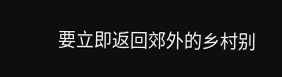要立即返回郊外的乡村别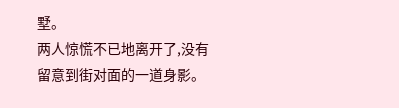墅。
两人惊慌不已地离开了,没有留意到街对面的一道身影。